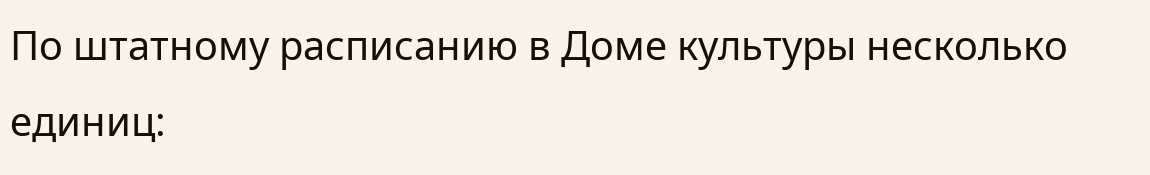По штатному расписанию в Доме культуры несколько единиц: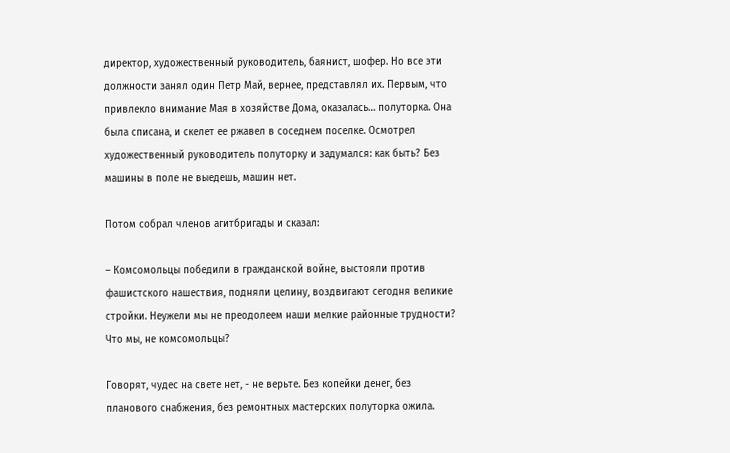директор, художественный руководитель, баянист, шофер. Но все эти должности занял один Петр Май, вернее, представлял их. Первым, что привлекло внимание Мая в хозяйстве Дома, оказалась… полуторка. Она была списана, и скелет ее ржавел в соседнем поселке. Осмотрел художественный руководитель полуторку и задумался: как быть? Без машины в поле не выедешь, машин нет.

Потом собрал членов агитбригады и сказал:

– Комсомольцы победили в гражданской войне, выстояли против фашистского нашествия, подняли целину, воздвигают сегодня великие стройки. Неужели мы не преодолеем наши мелкие районные трудности? Что мы, не комсомольцы?

Говорят, чудес на свете нет, - не верьте. Без копейки денег, без планового снабжения, без ремонтных мастерских полуторка ожила.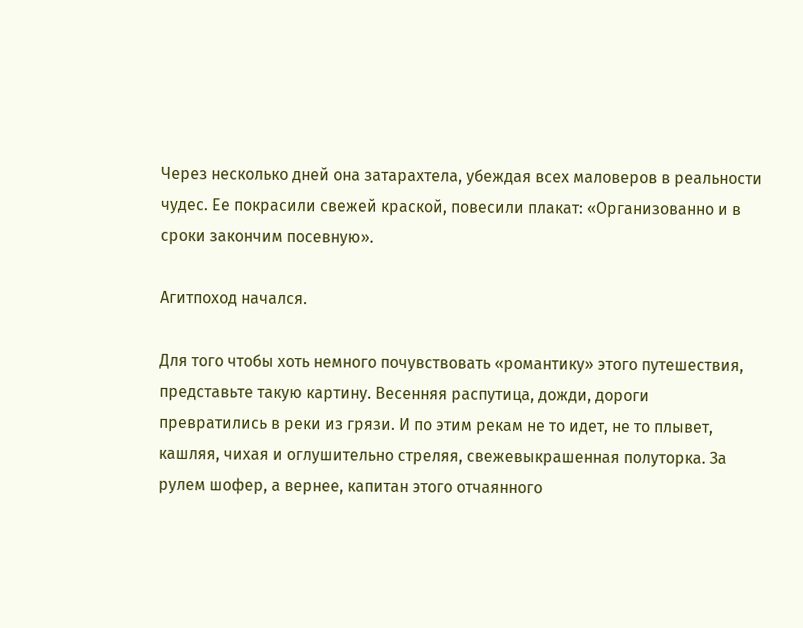Через несколько дней она затарахтела, убеждая всех маловеров в реальности чудес. Ее покрасили свежей краской, повесили плакат: «Организованно и в сроки закончим посевную».

Агитпоход начался.

Для того чтобы хоть немного почувствовать «романтику» этого путешествия, представьте такую картину. Весенняя распутица, дожди, дороги превратились в реки из грязи. И по этим рекам не то идет, не то плывет, кашляя, чихая и оглушительно стреляя, свежевыкрашенная полуторка. За рулем шофер, а вернее, капитан этого отчаянного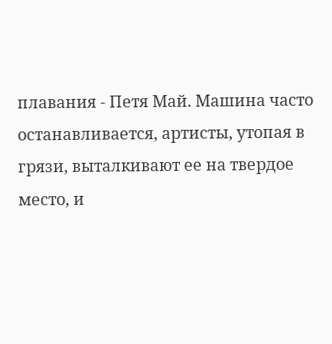плавания - Петя Май. Машина часто останавливается, артисты, утопая в грязи, выталкивают ее на твердое место, и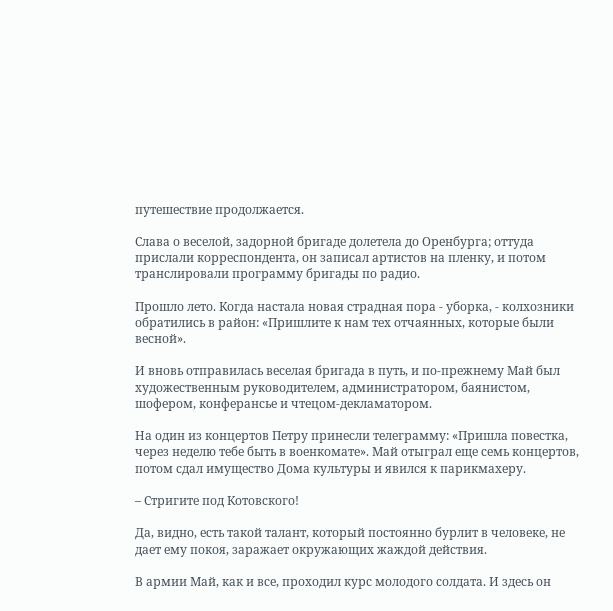путешествие продолжается.

Слава о веселой, задорной бригаде долетела до Оренбурга; оттуда прислали корреспондента, он записал артистов на пленку, и потом транслировали программу бригады по радио.

Прошло лето. Когда настала новая страдная пора - уборка, - колхозники обратились в район: «Пришлите к нам тех отчаянных, которые были весной».

И вновь отправилась веселая бригада в путь, и по-прежнему Май был художественным руководителем, администратором, баянистом, шофером, конферансье и чтецом-декламатором.

На один из концертов Петру принесли телеграмму: «Пришла повестка, через неделю тебе быть в военкомате». Май отыграл еще семь концертов, потом сдал имущество Дома культуры и явился к парикмахеру.

– Стригите под Котовского!

Да, видно, есть такой талант, который постоянно бурлит в человеке, не дает ему покоя, заражает окружающих жаждой действия.

В армии Май, как и все, проходил курс молодого солдата. И здесь он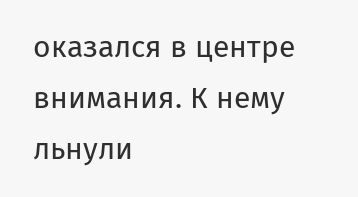оказался в центре внимания. К нему льнули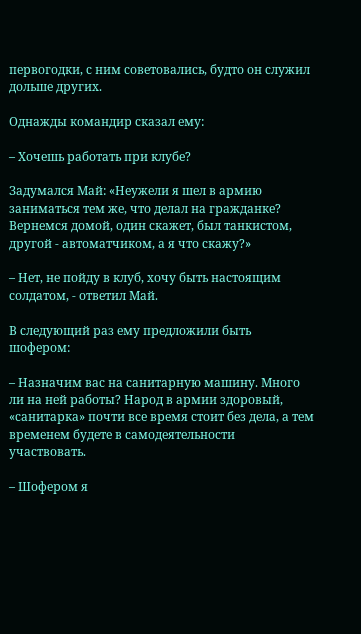первогодки, с ним советовались, будто он служил дольше других.

Однажды командир сказал ему:

– Хочешь работать при клубе?

Задумался Май: «Неужели я шел в армию заниматься тем же, что делал на гражданке? Вернемся домой, один скажет, был танкистом, другой - автоматчиком, а я что скажу?»

– Нет, не пойду в клуб, хочу быть настоящим солдатом, - ответил Май.

В следующий раз ему предложили быть шофером:

– Назначим вас на санитарную машину. Много ли на ней работы? Народ в армии здоровый, «санитарка» почти все время стоит без дела, а тем временем будете в самодеятельности участвовать.

– Шофером я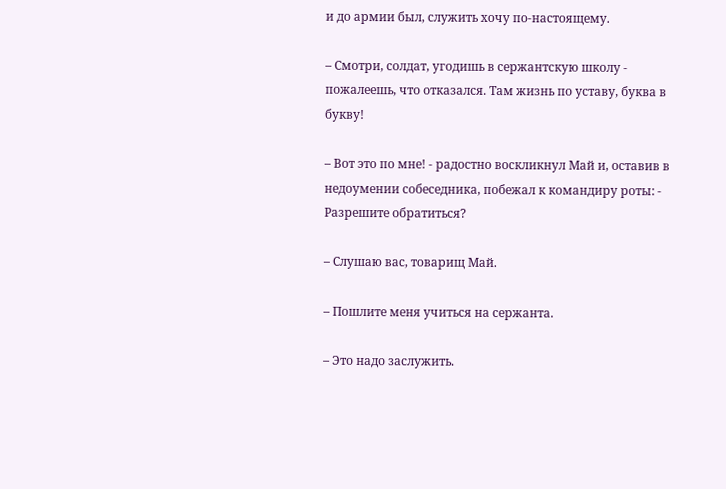и до армии был, служить хочу по-настоящему.

– Смотри, солдат, угодишь в сержантскую школу - пожалеешь, что отказался. Там жизнь по уставу, буква в букву!

– Вот это по мне! - радостно воскликнул Май и, оставив в недоумении собеседника, побежал к командиру роты: - Разрешите обратиться?

– Слушаю вас, товарищ Май.

– Пошлите меня учиться на сержанта.

– Это надо заслужить.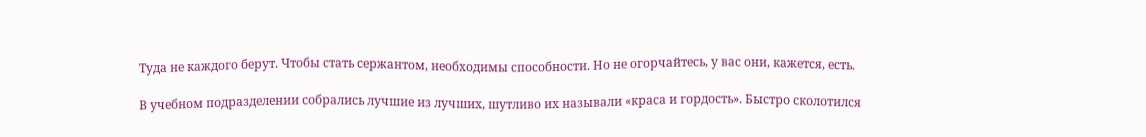Туда не каждого берут. Чтобы стать сержантом, необходимы способности. Но не огорчайтесь, у вас они, кажется, есть.

В учебном подразделении собрались лучшие из лучших, шутливо их называли «краса и гордость». Быстро сколотился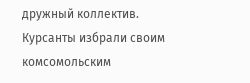дружный коллектив. Курсанты избрали своим комсомольским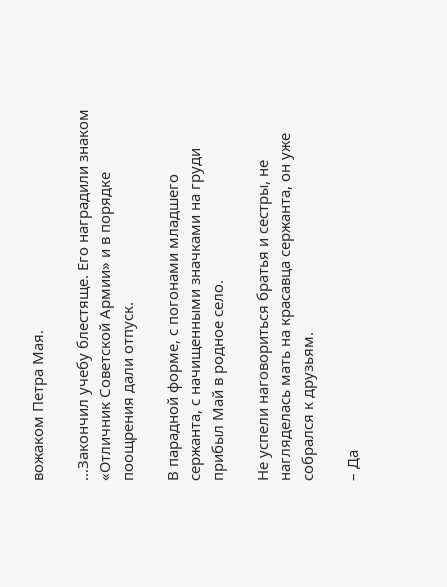вожаком Петра Мая.

…Закончил учебу блестяще. Его наградили знаком «Отличник Советской Армии» и в порядке поощрения дали отпуск.

В парадной форме, с погонами младшего сержанта, с начищенными значками на груди прибыл Май в родное село.

Не успели наговориться братья и сестры, не нагляделась мать на красавца сержанта, он уже собрался к друзьям.

– Да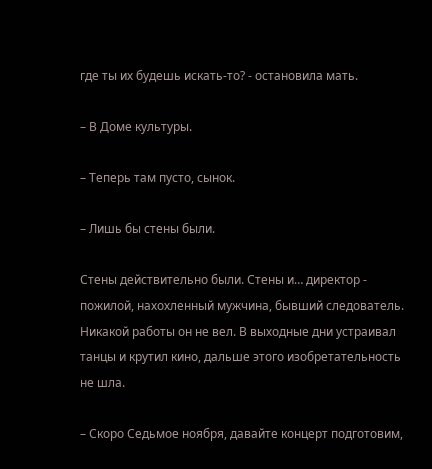где ты их будешь искать-то? - остановила мать.

– В Доме культуры.

– Теперь там пусто, сынок.

– Лишь бы стены были.

Стены действительно были. Стены и… директор - пожилой, нахохленный мужчина, бывший следователь. Никакой работы он не вел. В выходные дни устраивал танцы и крутил кино, дальше этого изобретательность не шла.

– Скоро Седьмое ноября, давайте концерт подготовим,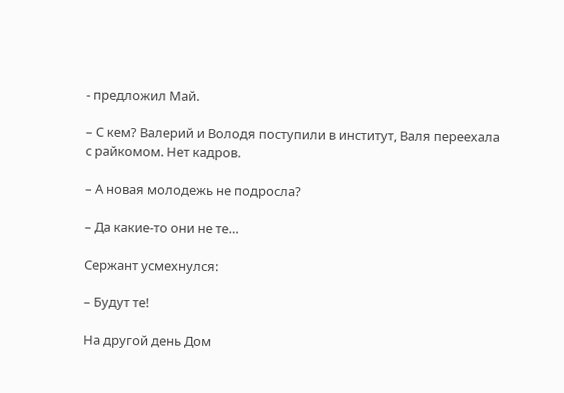- предложил Май.

– С кем? Валерий и Володя поступили в институт, Валя переехала с райкомом. Нет кадров.

– А новая молодежь не подросла?

– Да какие-то они не те…

Сержант усмехнулся:

– Будут те!

На другой день Дом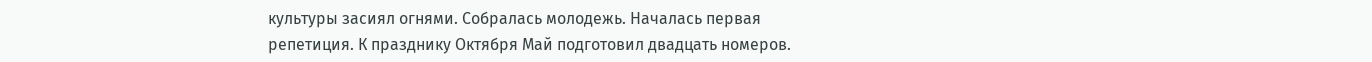культуры засиял огнями. Собралась молодежь. Началась первая репетиция. К празднику Октября Май подготовил двадцать номеров.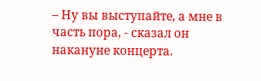– Ну вы выступайте, а мне в часть пора, - сказал он накануне концерта.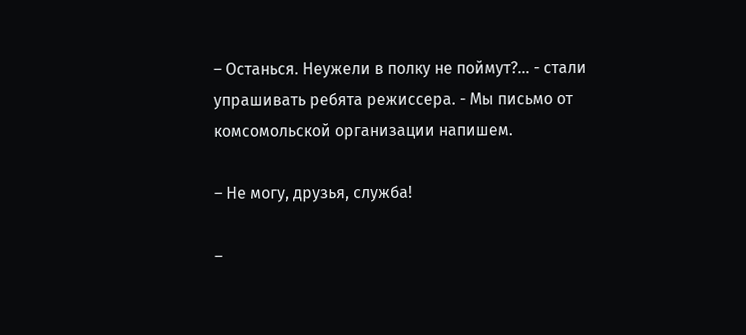– Останься. Неужели в полку не поймут?… - стали упрашивать ребята режиссера. - Мы письмо от комсомольской организации напишем.

– Не могу, друзья, служба!

–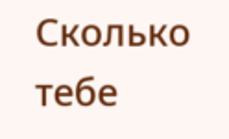Сколько тебе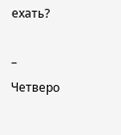ехать?

– Четверо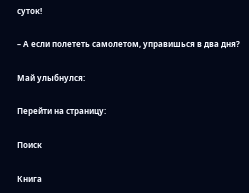суток!

– А если полететь самолетом, управишься в два дня?

Май улыбнулся:

Перейти на страницу:

Поиск

Книга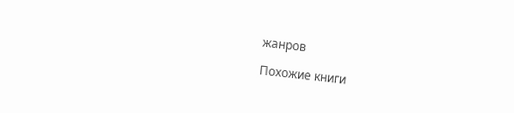жанров

Похожие книги